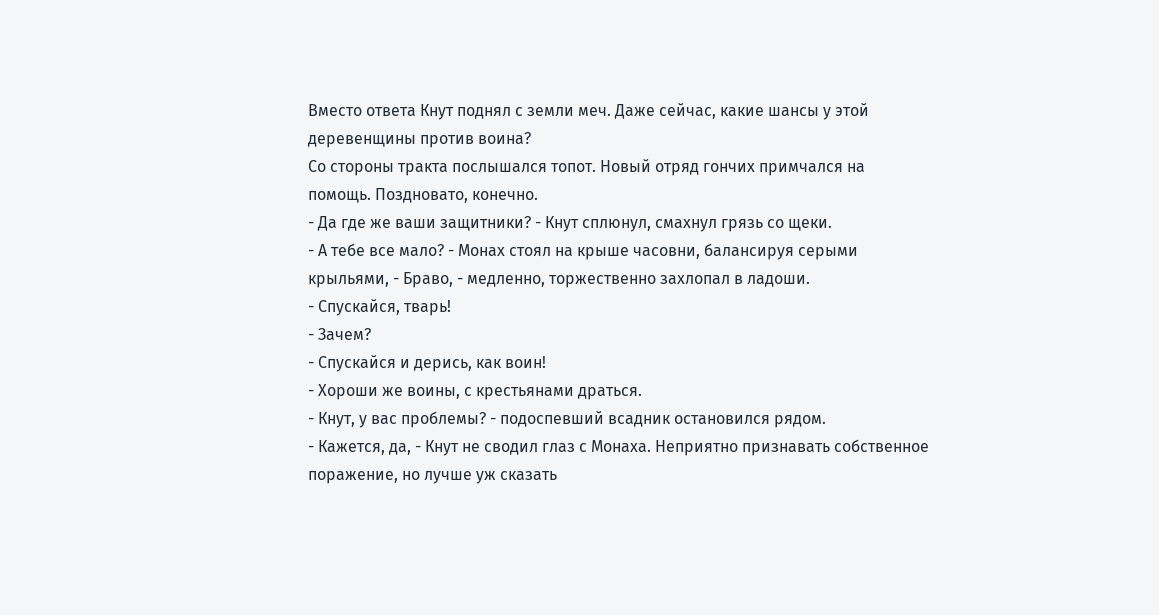Вместо ответа Кнут поднял с земли меч. Даже сейчас, какие шансы у этой деревенщины против воина?
Со стороны тракта послышался топот. Новый отряд гончих примчался на помощь. Поздновато, конечно.
- Да где же ваши защитники? - Кнут сплюнул, смахнул грязь со щеки.
- А тебе все мало? - Монах стоял на крыше часовни, балансируя серыми крыльями, - Браво, - медленно, торжественно захлопал в ладоши.
- Спускайся, тварь!
- Зачем?
- Спускайся и дерись, как воин!
- Хороши же воины, с крестьянами драться.
- Кнут, у вас проблемы? - подоспевший всадник остановился рядом.
- Кажется, да, - Кнут не сводил глаз с Монаха. Неприятно признавать собственное поражение, но лучше уж сказать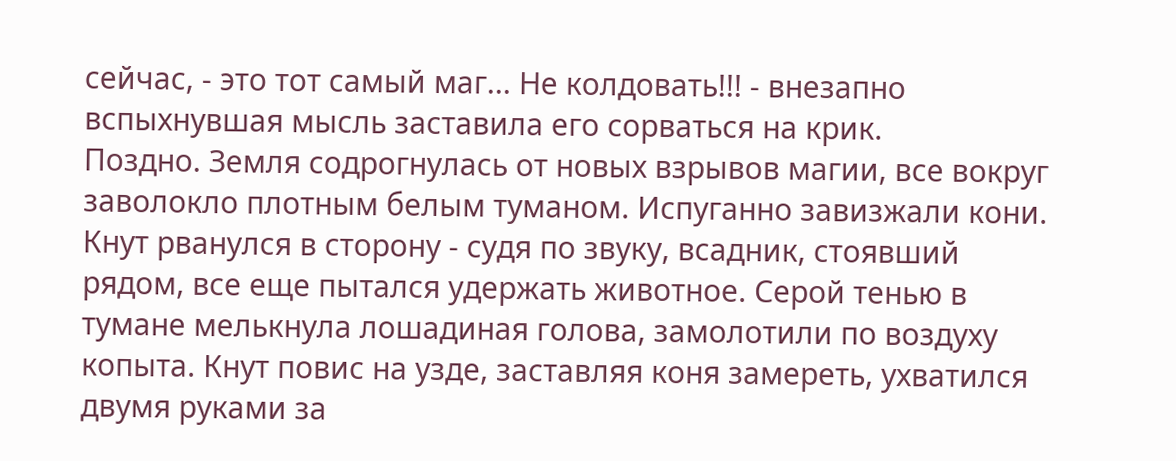сейчас, - это тот самый маг... Не колдовать!!! - внезапно вспыхнувшая мысль заставила его сорваться на крик.
Поздно. Земля содрогнулась от новых взрывов магии, все вокруг заволокло плотным белым туманом. Испуганно завизжали кони. Кнут рванулся в сторону - судя по звуку, всадник, стоявший рядом, все еще пытался удержать животное. Серой тенью в тумане мелькнула лошадиная голова, замолотили по воздуху копыта. Кнут повис на узде, заставляя коня замереть, ухватился двумя руками за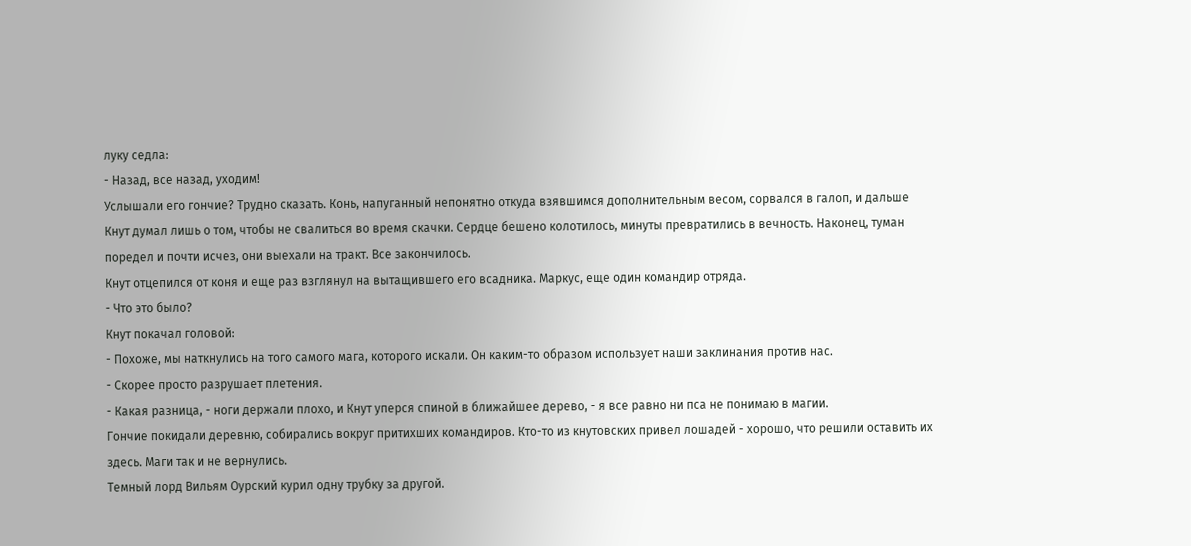луку седла:
- Назад, все назад, уходим!
Услышали его гончие? Трудно сказать. Конь, напуганный непонятно откуда взявшимся дополнительным весом, сорвался в галоп, и дальше Кнут думал лишь о том, чтобы не свалиться во время скачки. Сердце бешено колотилось, минуты превратились в вечность. Наконец, туман поредел и почти исчез, они выехали на тракт. Все закончилось.
Кнут отцепился от коня и еще раз взглянул на вытащившего его всадника. Маркус, еще один командир отряда.
- Что это было?
Кнут покачал головой:
- Похоже, мы наткнулись на того самого мага, которого искали. Он каким-то образом использует наши заклинания против нас.
- Скорее просто разрушает плетения.
- Какая разница, - ноги держали плохо, и Кнут уперся спиной в ближайшее дерево, - я все равно ни пса не понимаю в магии.
Гончие покидали деревню, собирались вокруг притихших командиров. Кто-то из кнутовских привел лошадей - хорошо, что решили оставить их здесь. Маги так и не вернулись.
Темный лорд Вильям Оурский курил одну трубку за другой.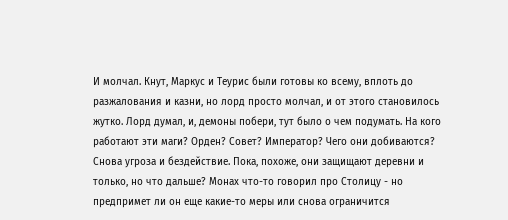И молчал. Кнут, Маркус и Теурис были готовы ко всему, вплоть до разжалования и казни, но лорд просто молчал, и от этого становилось жутко. Лорд думал, и, демоны побери, тут было о чем подумать. На кого работают эти маги? Орден? Совет? Император? Чего они добиваются? Снова угроза и бездействие. Пока, похоже, они защищают деревни и только, но что дальше? Монах что-то говорил про Столицу - но предпримет ли он еще какие-то меры или снова ограничится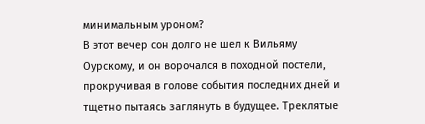минимальным уроном?
В этот вечер сон долго не шел к Вильяму Оурскому, и он ворочался в походной постели, прокручивая в голове события последних дней и тщетно пытаясь заглянуть в будущее. Треклятые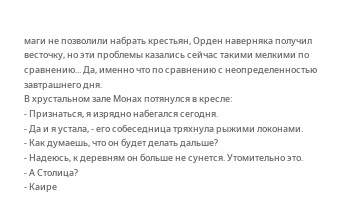маги не позволили набрать крестьян, Орден наверняка получил весточку, но эти проблемы казались сейчас такими мелкими по сравнению... Да, именно что по сравнению с неопределенностью завтрашнего дня.
В хрустальном зале Монах потянулся в кресле:
- Признаться, я изрядно набегался сегодня.
- Да и я устала, - его собеседница тряхнула рыжими локонами.
- Как думаешь, что он будет делать дальше?
- Надеюсь, к деревням он больше не сунется. Утомительно это.
- А Столица?
- Каире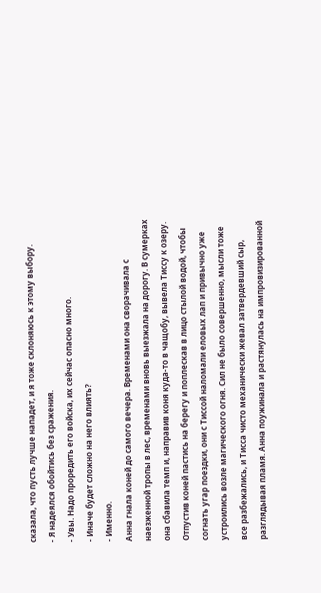сказала, что пусть лучше нападет, и я тоже склоняюсь к этому выбору.
- Я надеялся обойтись без сражения.
- Увы. Надо проредить его войска, их сейчас опасно много.
- Иначе будет сложно на него влиять?
- Именно.
Анна гнала коней до самого вечера. Временами она сворачивала с наезженной тропы в лес, временами вновь выезжала на дорогу. В сумерках она сбавила темп и, направив коня куда-то в чащобу, вывела Тиссу к озеру. Отпустив коней пастись на берегу и поплескав в лицо стылой водой, чтобы согнать угар поездки, они с Тиссой наломали еловых лап и привычно уже устроились возле магического огня. Сил не было совершенно, мысли тоже все разбежались, и Тисса чисто механически жевал затвердевший сыр, разглядывая пламя. Анна поужинала и растянулась на импровизированной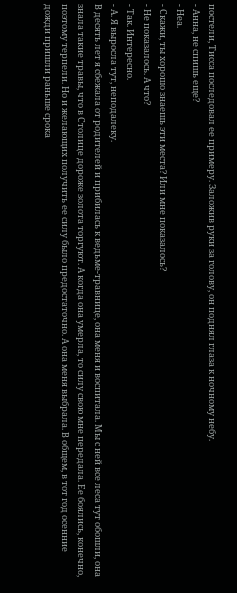постели, Тисса последовал ее примеру. Заложив руки за голову, он поднял глаза к ночному небу.
- Анна, не спишь еще?
- Неа.
- Скажи, ты хорошо знаешь эти места? Или мне показалось?
- Не показалось. А что?
- Так. Интересно.
- А. Я выросла тут, неподалеку.
В десять лет я сбежала от родителей и прибилась к ведьме-травнице, она меня и воспитала. Мы с ней все леса тут обошли, она знала такие травы, что в Столице дороже золота торгуют. А когда она умерла, то силу свою мне передала. Ее боялись, конечно, поэтому терпели. Но и желающих получить ее силу было предостаточно. А она меня выбрала. В общем, в тот год осенние дожди пришли раньше срока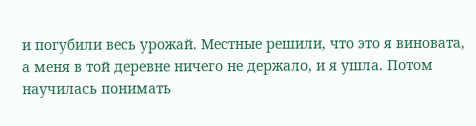и погубили весь урожай. Местные решили, что это я виновата, а меня в той деревне ничего не держало, и я ушла. Потом научилась понимать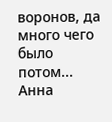воронов, да много чего было потом...
Анна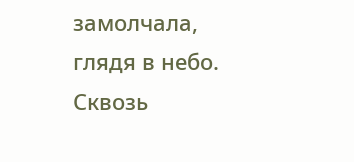замолчала, глядя в небо. Сквозь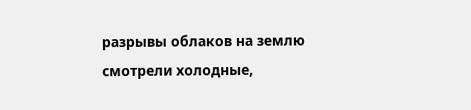разрывы облаков на землю смотрели холодные,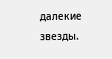далекие звезды.